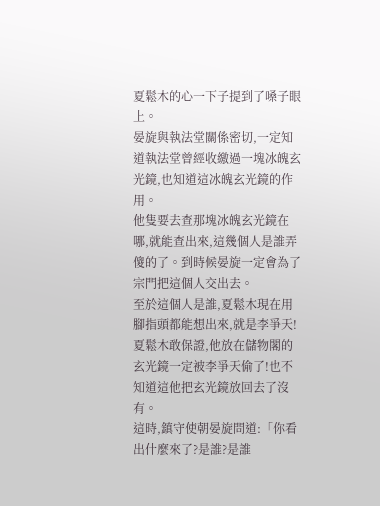夏鬆木的心一下子提到了嗓子眼上。
晏旋與執法堂關係密切,一定知道執法堂曾經收繳過一塊冰魄玄光鏡,也知道這冰魄玄光鏡的作用。
他隻要去查那塊冰魄玄光鏡在哪,就能查出來,這幾個人是誰弄傻的了。到時候晏旋一定會為了宗門把這個人交出去。
至於這個人是誰,夏鬆木現在用腳指頭都能想出來,就是李爭天!
夏鬆木敢保證,他放在儲物閣的玄光鏡一定被李爭天偷了!也不知道這他把玄光鏡放回去了沒有。
這時,鎮守使朝晏旋問道:「你看出什麼來了?是誰?是誰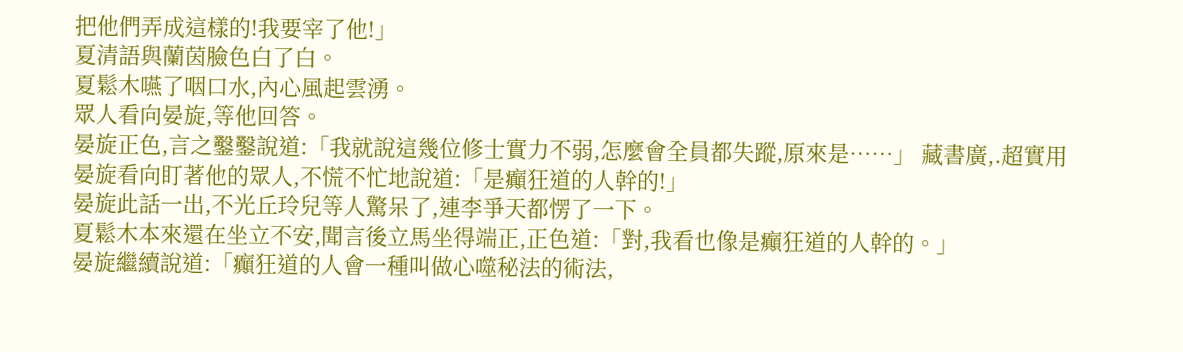把他們弄成這樣的!我要宰了他!」
夏清語與蘭茵臉色白了白。
夏鬆木嚥了咽口水,內心風起雲湧。
眾人看向晏旋,等他回答。
晏旋正色,言之鑿鑿說道:「我就說這幾位修士實力不弱,怎麼會全員都失蹤,原來是……」 藏書廣,.超實用
晏旋看向盯著他的眾人,不慌不忙地說道:「是癲狂道的人幹的!」
晏旋此話一出,不光丘玲兒等人驚呆了,連李爭天都愣了一下。
夏鬆木本來還在坐立不安,聞言後立馬坐得端正,正色道:「對,我看也像是癲狂道的人幹的。」
晏旋繼續說道:「癲狂道的人會一種叫做心噬秘法的術法,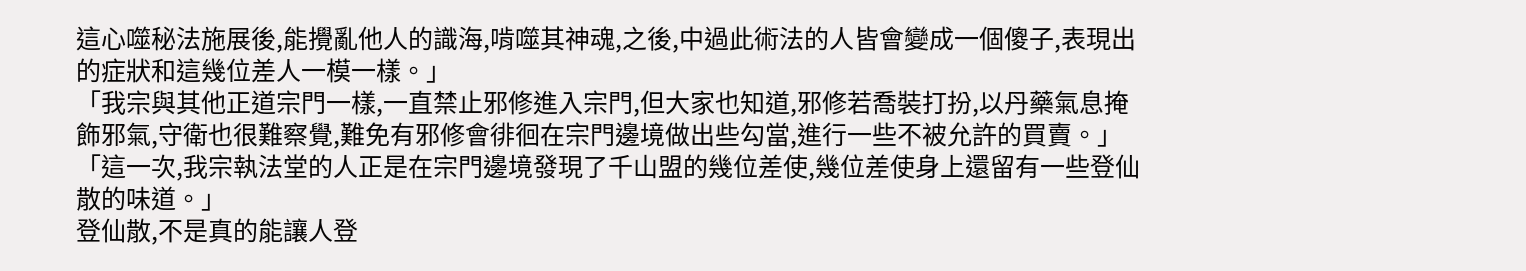這心噬秘法施展後,能攪亂他人的識海,啃噬其神魂,之後,中過此術法的人皆會變成一個傻子,表現出的症狀和這幾位差人一模一樣。」
「我宗與其他正道宗門一樣,一直禁止邪修進入宗門,但大家也知道,邪修若喬裝打扮,以丹藥氣息掩飾邪氣,守衛也很難察覺,難免有邪修會徘徊在宗門邊境做出些勾當,進行一些不被允許的買賣。」
「這一次,我宗執法堂的人正是在宗門邊境發現了千山盟的幾位差使,幾位差使身上還留有一些登仙散的味道。」
登仙散,不是真的能讓人登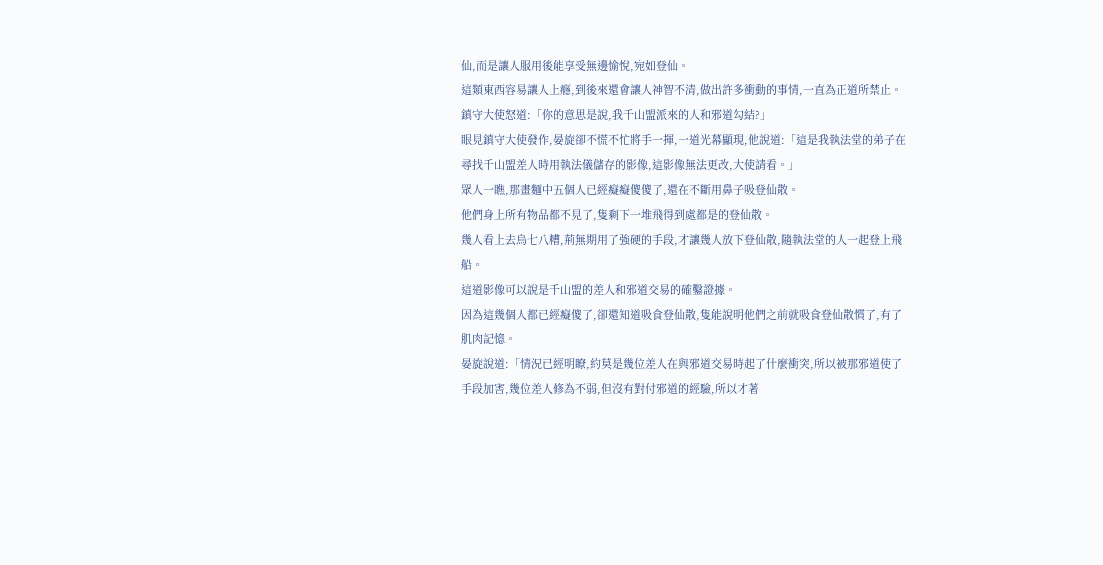仙,而是讓人服用後能享受無邊愉悅,宛如登仙。
這類東西容易讓人上癮,到後來還會讓人神智不清,做出許多衝動的事情,一直為正道所禁止。
鎮守大使怒道:「你的意思是說,我千山盟派來的人和邪道勾結?」
眼見鎮守大使發作,晏旋卻不慌不忙將手一揮,一道光幕顯現,他說道:「這是我執法堂的弟子在尋找千山盟差人時用執法儀儲存的影像,這影像無法更改,大使請看。」
眾人一瞧,那畫麵中五個人已經癡癡傻傻了,還在不斷用鼻子吸登仙散。
他們身上所有物品都不見了,隻剩下一堆飛得到處都是的登仙散。
幾人看上去烏七八糟,荊無期用了強硬的手段,才讓幾人放下登仙散,隨執法堂的人一起登上飛船。
這道影像可以說是千山盟的差人和邪道交易的確鑿證據。
因為這幾個人都已經癡傻了,卻還知道吸食登仙散,隻能說明他們之前就吸食登仙散慣了,有了肌肉記憶。
晏旋說道:「情況已經明瞭,約莫是幾位差人在與邪道交易時起了什麼衝突,所以被那邪道使了手段加害,幾位差人修為不弱,但沒有對付邪道的經驗,所以才著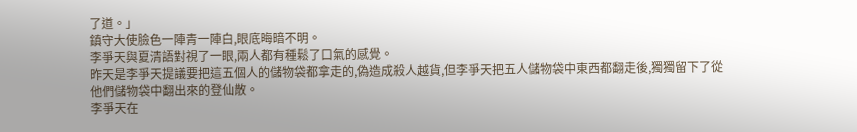了道。」
鎮守大使臉色一陣青一陣白,眼底晦暗不明。
李爭天與夏清語對視了一眼,兩人都有種鬆了口氣的感覺。
昨天是李爭天提議要把這五個人的儲物袋都拿走的,偽造成殺人越貨,但李爭天把五人儲物袋中東西都翻走後,獨獨留下了從他們儲物袋中翻出來的登仙散。
李爭天在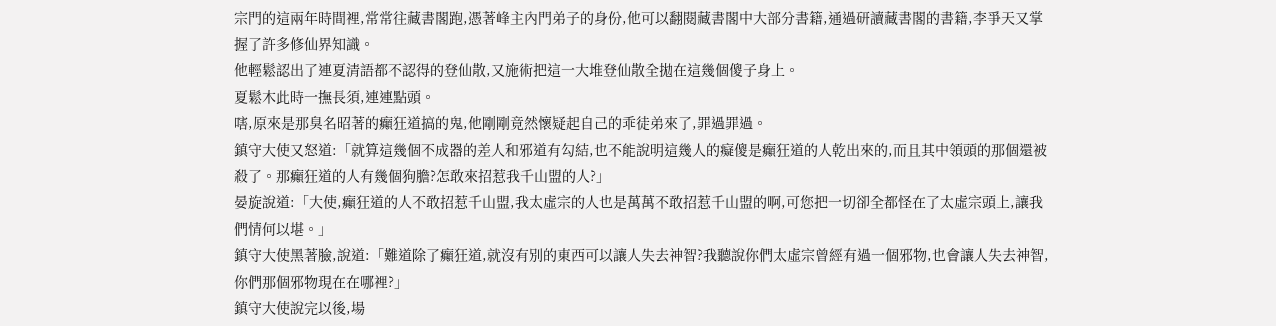宗門的這兩年時間裡,常常往藏書閣跑,憑著峰主內門弟子的身份,他可以翻閱藏書閣中大部分書籍,通過研讀藏書閣的書籍,李爭天又掌握了許多修仙界知識。
他輕鬆認出了連夏清語都不認得的登仙散,又施術把這一大堆登仙散全拋在這幾個傻子身上。
夏鬆木此時一撫長須,連連點頭。
嗐,原來是那臭名昭著的癲狂道搞的鬼,他剛剛竟然懷疑起自己的乖徒弟來了,罪過罪過。
鎮守大使又怒道:「就算這幾個不成器的差人和邪道有勾結,也不能說明這幾人的癡傻是癲狂道的人乾出來的,而且其中領頭的那個還被殺了。那癲狂道的人有幾個狗膽?怎敢來招惹我千山盟的人?」
晏旋說道:「大使,癲狂道的人不敢招惹千山盟,我太虛宗的人也是萬萬不敢招惹千山盟的啊,可您把一切卻全都怪在了太虛宗頭上,讓我們情何以堪。」
鎮守大使黑著臉,說道:「難道除了癲狂道,就沒有別的東西可以讓人失去神智?我聽說你們太虛宗曾經有過一個邪物,也會讓人失去神智,你們那個邪物現在在哪裡?」
鎮守大使說完以後,場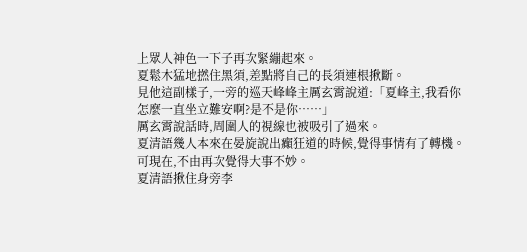上眾人神色一下子再次緊繃起來。
夏鬆木猛地撚住黑須,差點將自己的長須連根揪斷。
見他這副樣子,一旁的巡天峰峰主厲玄霄說道:「夏峰主,我看你怎麼一直坐立難安啊?是不是你……」
厲玄霄說話時,周圍人的視線也被吸引了過來。
夏清語幾人本來在晏旋說出癲狂道的時候,覺得事情有了轉機。
可現在,不由再次覺得大事不妙。
夏清語揪住身旁李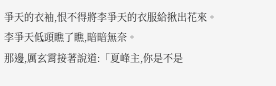爭天的衣袖,恨不得將李爭天的衣服給揪出花來。
李爭天低頭瞧了瞧,暗暗無奈。
那邊,厲玄霄接著說道:「夏峰主,你是不是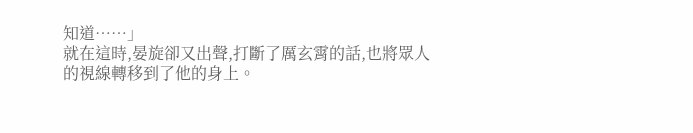知道……」
就在這時,晏旋卻又出聲,打斷了厲玄霄的話,也將眾人的視線轉移到了他的身上。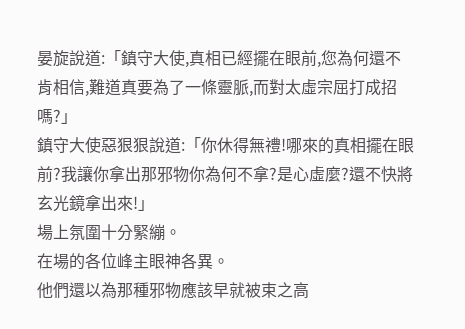晏旋說道:「鎮守大使,真相已經擺在眼前,您為何還不肯相信,難道真要為了一條靈脈,而對太虛宗屈打成招嗎?」
鎮守大使惡狠狠說道:「你休得無禮!哪來的真相擺在眼前?我讓你拿出那邪物你為何不拿?是心虛麼?還不快將玄光鏡拿出來!」
場上氛圍十分緊繃。
在場的各位峰主眼神各異。
他們還以為那種邪物應該早就被束之高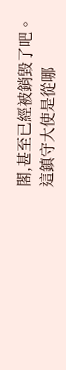閣,甚至已經被銷毀了吧。
這鎮守大使是從哪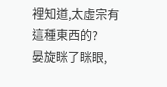裡知道,太虛宗有這種東西的?
晏旋眯了眯眼,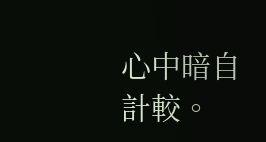心中暗自計較。